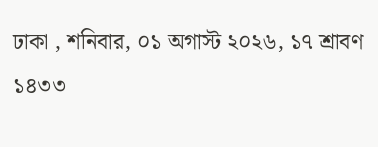ঢাকা , শনিবার, ০১ অগাস্ট ২০২৬, ১৭ শ্রাবণ ১৪৩৩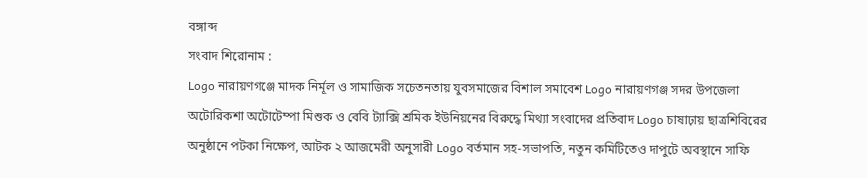বঙ্গাব্দ
সংবাদ শিরোনাম :
Logo নারায়ণগঞ্জে মাদক নির্মূল ও সামাজিক সচেতনতায় যুবসমাজের বিশাল সমাবেশ Logo নারায়ণগঞ্জ সদর উপজেলা অটোরিকশা অটোটেম্পা মিশুক ও বেবি ট্যাক্সি শ্রমিক ইউনিয়নের বিরুদ্ধে মিথ্যা সংবাদের প্রতিবাদ Logo চাষাঢ়ায় ছাত্রশিবিরের অনুষ্ঠানে পটকা নিক্ষেপ, আটক ২ আজমেরী অনুসারী Logo বর্তমান সহ-সভাপতি, নতুন কমিটিতেও দাপুটে অবস্থানে সাফি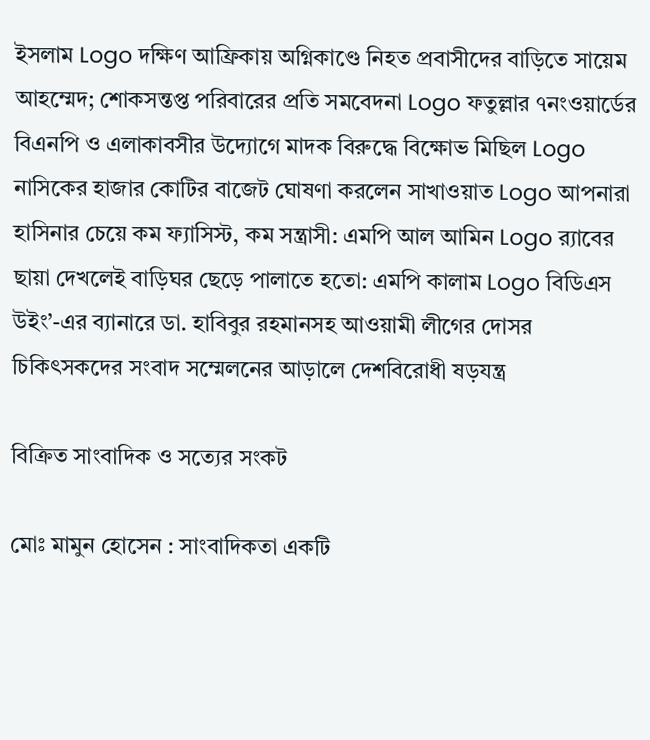ইসলাম Logo দক্ষিণ আফ্রিকায় অগ্নিকাণ্ডে নিহত প্রবাসীদের বাড়িতে সায়েম আহম্মেদ; শোকসন্তপ্ত পরিবারের প্রতি সমবেদনা Logo ফতুল্লার ৭নংওয়ার্ডের বিএনপি ও এলাকাবসীর উদ্যোগে মাদক বিরুদ্ধে বিক্ষোভ মিছিল Logo নাসিকের হাজার কোটির বাজেট ঘোষণা করলেন সাখাওয়াত Logo আপনারা হাসিনার চেয়ে কম ফ্যাসিস্ট, কম সন্ত্রাসী: এমপি আল আমিন Logo র‍্যাবের ছায়া দেখলেই বাড়িঘর ছেড়ে পালাতে হতো: এমপি কালাম Logo বিডিএস উইং’-এর ব্যানারে ডা. হাবিবুর রহমানসহ আওয়ামী লীগের দোসর চিকিৎসকদের সংবাদ সম্মেলনের আড়ালে দেশবিরোধী ষড়যন্ত্র

বিক্রিত সাংবাদিক ও সত্যের সংকট

মোঃ মামুন হোসেন : সাংবাদিকতা একটি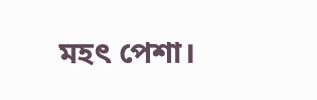মহৎ পেশা।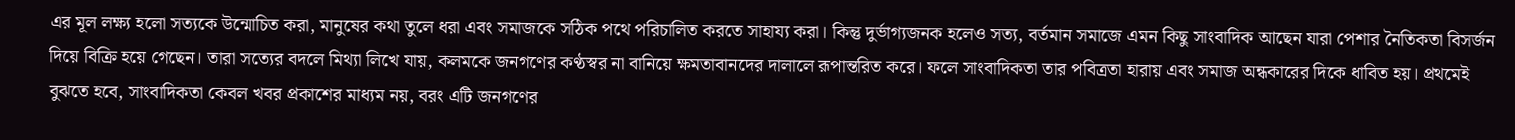এর মূল লক্ষ্য হলো সত্যকে উন্মোচিত করা, মানুষের কথা তুলে ধরা এবং সমাজকে সঠিক পথে পরিচালিত করতে সাহায্য করা। কিন্তু দুর্ভাগ্যজনক হলেও সত্য, বর্তমান সমাজে এমন কিছু সাংবাদিক আছেন যারা পেশার নৈতিকতা বিসর্জন দিয়ে বিক্রি হয়ে গেছেন। তারা সত্যের বদলে মিথ্যা লিখে যায়, কলমকে জনগণের কণ্ঠস্বর না বানিয়ে ক্ষমতাবানদের দালালে রূপান্তরিত করে। ফলে সাংবাদিকতা তার পবিত্রতা হারায় এবং সমাজ অন্ধকারের দিকে ধাবিত হয়। প্রথমেই বুঝতে হবে, সাংবাদিকতা কেবল খবর প্রকাশের মাধ্যম নয়, বরং এটি জনগণের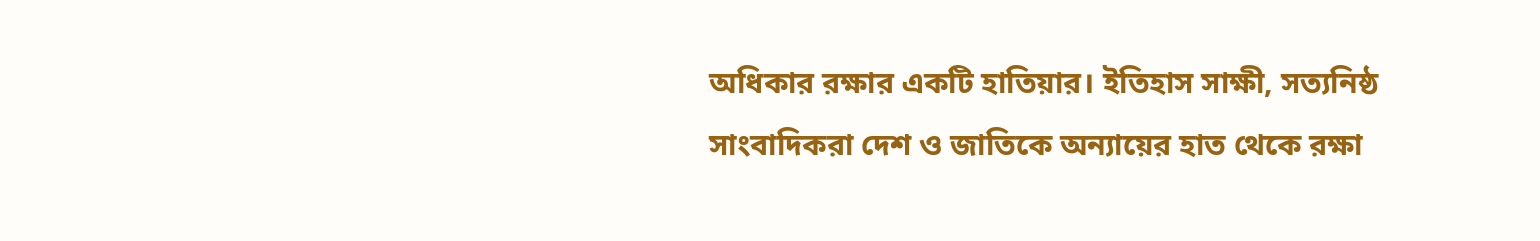অধিকার রক্ষার একটি হাতিয়ার। ইতিহাস সাক্ষী, সত্যনিষ্ঠ সাংবাদিকরা দেশ ও জাতিকে অন্যায়ের হাত থেকে রক্ষা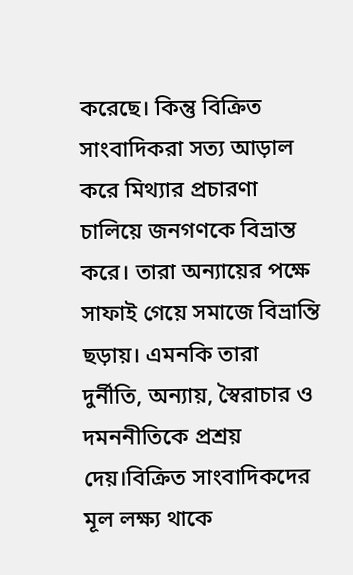করেছে। কিন্তু বিক্রিত সাংবাদিকরা সত্য আড়াল করে মিথ্যার প্রচারণা চালিয়ে জনগণকে বিভ্রান্ত করে। তারা অন্যায়ের পক্ষে সাফাই গেয়ে সমাজে বিভ্রান্তি ছড়ায়। এমনকি তারা দুর্নীতি, অন্যায়, স্বৈরাচার ও দমননীতিকে প্রশ্রয় দেয়।বিক্রিত সাংবাদিকদের মূল লক্ষ্য থাকে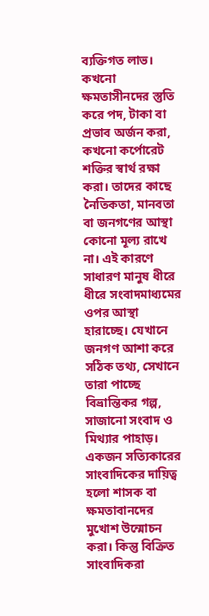ব্যক্তিগত লাভ। কখনো ক্ষমতাসীনদের স্তুতি করে পদ, টাকা বা প্রভাব অর্জন করা, কখনো কর্পোরেট শক্তির স্বার্থ রক্ষা করা। তাদের কাছে নৈতিকতা, মানবতা বা জনগণের আস্থা কোনো মূল্য রাখে না। এই কারণে সাধারণ মানুষ ধীরে ধীরে সংবাদমাধ্যমের ওপর আস্থা হারাচ্ছে। যেখানে জনগণ আশা করে সঠিক তথ্য, সেখানে তারা পাচ্ছে বিভ্রান্তিকর গল্প, সাজানো সংবাদ ও মিথ্যার পাহাড়। একজন সত্যিকারের সাংবাদিকের দায়িত্ব হলো শাসক বা ক্ষমতাবানদের মুখোশ উন্মোচন করা। কিন্তু বিক্রিত সাংবাদিকরা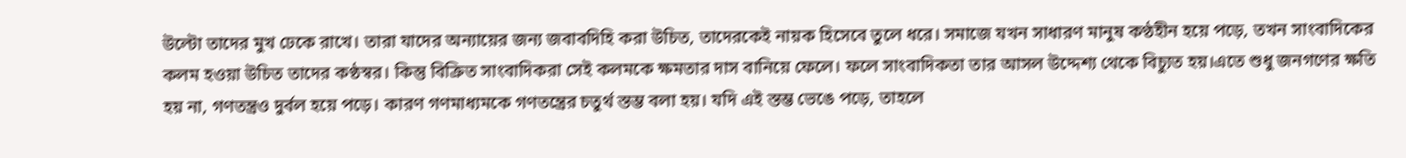উল্টো তাদের মুখ ঢেকে রাখে। তারা যাদের অন্যায়ের জন্য জবাবদিহি করা উচিত, তাদেরকেই নায়ক হিসেবে তুলে ধরে। সমাজে যখন সাধারণ মানুষ কণ্ঠহীন হয়ে পড়ে, তখন সাংবাদিকের কলম হওয়া উচিত তাদের কণ্ঠস্বর। কিন্তু বিক্রিত সাংবাদিকরা সেই কলমকে ক্ষমতার দাস বানিয়ে ফেলে। ফলে সাংবাদিকতা তার আসল উদ্দেশ্য থেকে বিচ্যুত হয়।এতে শুধু জনগণের ক্ষতি হয় না, গণতন্ত্রও দুর্বল হয়ে পড়ে। কারণ গণমাধ্যমকে গণতন্ত্রের চতুর্থ স্তম্ভ বলা হয়। যদি এই স্তম্ভ ভেঙে পড়ে, তাহলে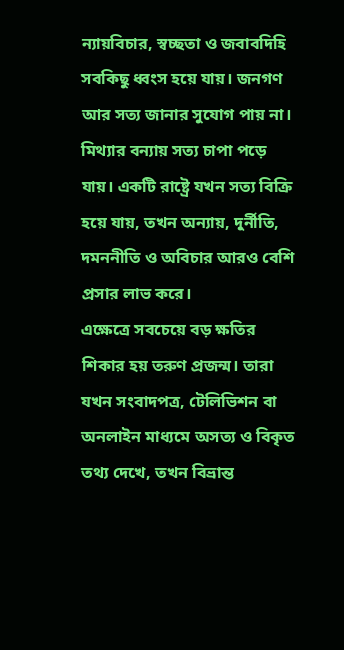ন্যায়বিচার, স্বচ্ছতা ও জবাবদিহি সবকিছু ধ্বংস হয়ে যায়। জনগণ আর সত্য জানার সুযোগ পায় না। মিথ্যার বন্যায় সত্য চাপা পড়ে যায়। একটি রাষ্ট্রে যখন সত্য বিক্রি হয়ে যায়, তখন অন্যায়, দুর্নীতি, দমননীতি ও অবিচার আরও বেশি প্রসার লাভ করে।
এক্ষেত্রে সবচেয়ে বড় ক্ষতির শিকার হয় তরুণ প্রজন্ম। তারা যখন সংবাদপত্র, টেলিভিশন বা অনলাইন মাধ্যমে অসত্য ও বিকৃত তথ্য দেখে, তখন বিভ্রান্ত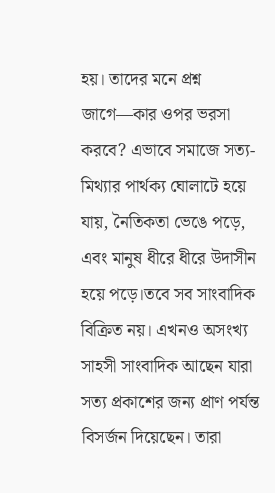হয়। তাদের মনে প্রশ্ন জাগে—কার ওপর ভরসা করবে? এভাবে সমাজে সত্য-মিথ্যার পার্থক্য ঘোলাটে হয়ে যায়, নৈতিকতা ভেঙে পড়ে, এবং মানুষ ধীরে ধীরে উদাসীন হয়ে পড়ে।তবে সব সাংবাদিক বিক্রিত নয়। এখনও অসংখ্য সাহসী সাংবাদিক আছেন যারা সত্য প্রকাশের জন্য প্রাণ পর্যন্ত বিসর্জন দিয়েছেন। তারা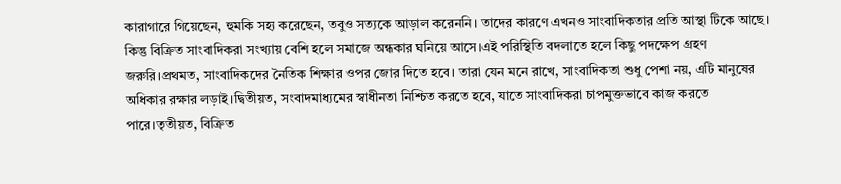কারাগারে গিয়েছেন, হুমকি সহ্য করেছেন, তবুও সত্যকে আড়াল করেননি। তাদের কারণে এখনও সাংবাদিকতার প্রতি আস্থা টিকে আছে। কিন্তু বিক্রিত সাংবাদিকরা সংখ্যায় বেশি হলে সমাজে অন্ধকার ঘনিয়ে আসে।এই পরিস্থিতি বদলাতে হলে কিছু পদক্ষেপ গ্রহণ জরুরি।প্রথমত, সাংবাদিকদের নৈতিক শিক্ষার ওপর জোর দিতে হবে। তারা যেন মনে রাখে, সাংবাদিকতা শুধু পেশা নয়, এটি মানুষের অধিকার রক্ষার লড়াই।দ্বিতীয়ত, সংবাদমাধ্যমের স্বাধীনতা নিশ্চিত করতে হবে, যাতে সাংবাদিকরা চাপমুক্তভাবে কাজ করতে পারে।তৃতীয়ত, বিক্রিত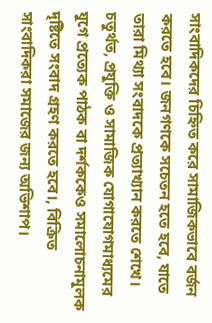সাংবাদিকদের চিহ্নিত করে সামাজিকভাবে বর্জন করতে হবে। জনগণকে সচেতন হতে হবে, যাতে তারা মিথ্যা সংবাদকে প্রত্যাখ্যান করতে শেখে।
চতুর্থত, প্রযুক্তি ও সামাজিক যোগাযোগমাধ্যমের যুগে প্রত্যেক পাঠক বা দর্শককেও সমালোচনামূলক দৃষ্টিতে সংবাদ গ্রহণ করতে হবে।, বিক্রিত সাংবাদিকরা সমাজের জন্য অভিশাপ।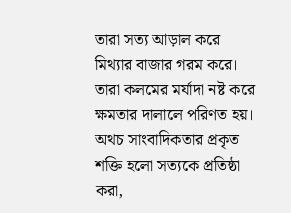তারা সত্য আড়াল করে মিথ্যার বাজার গরম করে। তারা কলমের মর্যাদা নষ্ট করে ক্ষমতার দালালে পরিণত হয়। অথচ সাংবাদিকতার প্রকৃত শক্তি হলো সত্যকে প্রতিষ্ঠা করা,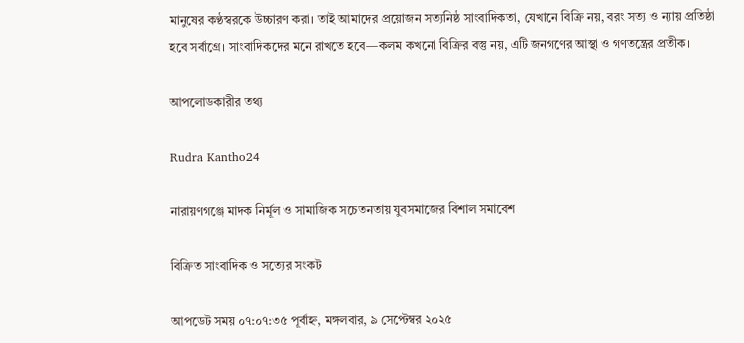মানুষের কণ্ঠস্বরকে উচ্চারণ করা। তাই আমাদের প্রয়োজন সত্যনিষ্ঠ সাংবাদিকতা, যেখানে বিক্রি নয়, বরং সত্য ও ন্যায় প্রতিষ্ঠা হবে সর্বাগ্রে। সাংবাদিকদের মনে রাখতে হবে—কলম কখনো বিক্রির বস্তু নয়, এটি জনগণের আস্থা ও গণতন্ত্রের প্রতীক।

আপলোডকারীর তথ্য

Rudra Kantho24

নারায়ণগঞ্জে মাদক নির্মূল ও সামাজিক সচেতনতায় যুবসমাজের বিশাল সমাবেশ

বিক্রিত সাংবাদিক ও সত্যের সংকট

আপডেট সময় ০৭:০৭:৩৫ পূর্বাহ্ন, মঙ্গলবার, ৯ সেপ্টেম্বর ২০২৫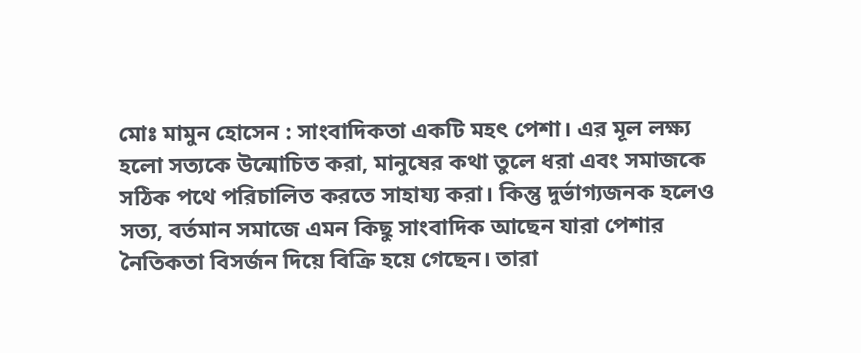মোঃ মামুন হোসেন : সাংবাদিকতা একটি মহৎ পেশা। এর মূল লক্ষ্য হলো সত্যকে উন্মোচিত করা, মানুষের কথা তুলে ধরা এবং সমাজকে সঠিক পথে পরিচালিত করতে সাহায্য করা। কিন্তু দুর্ভাগ্যজনক হলেও সত্য, বর্তমান সমাজে এমন কিছু সাংবাদিক আছেন যারা পেশার নৈতিকতা বিসর্জন দিয়ে বিক্রি হয়ে গেছেন। তারা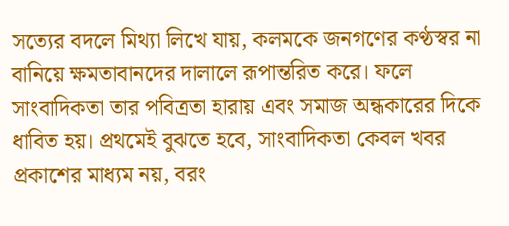সত্যের বদলে মিথ্যা লিখে যায়, কলমকে জনগণের কণ্ঠস্বর না বানিয়ে ক্ষমতাবানদের দালালে রূপান্তরিত করে। ফলে সাংবাদিকতা তার পবিত্রতা হারায় এবং সমাজ অন্ধকারের দিকে ধাবিত হয়। প্রথমেই বুঝতে হবে, সাংবাদিকতা কেবল খবর প্রকাশের মাধ্যম নয়, বরং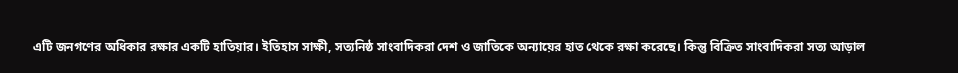এটি জনগণের অধিকার রক্ষার একটি হাতিয়ার। ইতিহাস সাক্ষী, সত্যনিষ্ঠ সাংবাদিকরা দেশ ও জাতিকে অন্যায়ের হাত থেকে রক্ষা করেছে। কিন্তু বিক্রিত সাংবাদিকরা সত্য আড়াল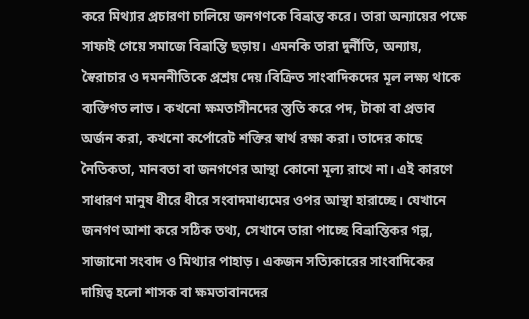করে মিথ্যার প্রচারণা চালিয়ে জনগণকে বিভ্রান্ত করে। তারা অন্যায়ের পক্ষে সাফাই গেয়ে সমাজে বিভ্রান্তি ছড়ায়। এমনকি তারা দুর্নীতি, অন্যায়, স্বৈরাচার ও দমননীতিকে প্রশ্রয় দেয়।বিক্রিত সাংবাদিকদের মূল লক্ষ্য থাকে ব্যক্তিগত লাভ। কখনো ক্ষমতাসীনদের স্তুতি করে পদ, টাকা বা প্রভাব অর্জন করা, কখনো কর্পোরেট শক্তির স্বার্থ রক্ষা করা। তাদের কাছে নৈতিকতা, মানবতা বা জনগণের আস্থা কোনো মূল্য রাখে না। এই কারণে সাধারণ মানুষ ধীরে ধীরে সংবাদমাধ্যমের ওপর আস্থা হারাচ্ছে। যেখানে জনগণ আশা করে সঠিক তথ্য, সেখানে তারা পাচ্ছে বিভ্রান্তিকর গল্প, সাজানো সংবাদ ও মিথ্যার পাহাড়। একজন সত্যিকারের সাংবাদিকের দায়িত্ব হলো শাসক বা ক্ষমতাবানদের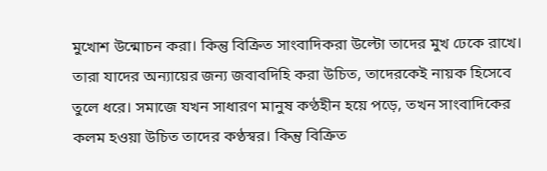মুখোশ উন্মোচন করা। কিন্তু বিক্রিত সাংবাদিকরা উল্টো তাদের মুখ ঢেকে রাখে। তারা যাদের অন্যায়ের জন্য জবাবদিহি করা উচিত, তাদেরকেই নায়ক হিসেবে তুলে ধরে। সমাজে যখন সাধারণ মানুষ কণ্ঠহীন হয়ে পড়ে, তখন সাংবাদিকের কলম হওয়া উচিত তাদের কণ্ঠস্বর। কিন্তু বিক্রিত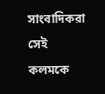সাংবাদিকরা সেই কলমকে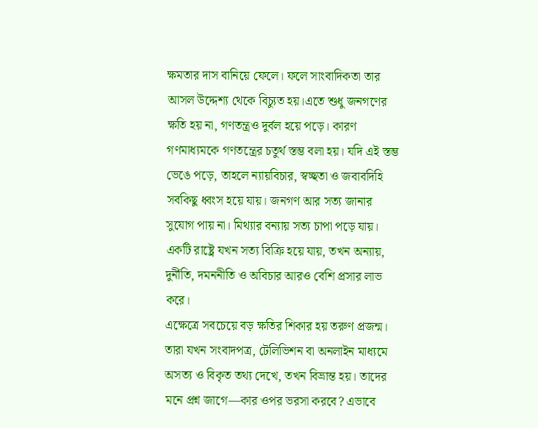ক্ষমতার দাস বানিয়ে ফেলে। ফলে সাংবাদিকতা তার আসল উদ্দেশ্য থেকে বিচ্যুত হয়।এতে শুধু জনগণের ক্ষতি হয় না, গণতন্ত্রও দুর্বল হয়ে পড়ে। কারণ গণমাধ্যমকে গণতন্ত্রের চতুর্থ স্তম্ভ বলা হয়। যদি এই স্তম্ভ ভেঙে পড়ে, তাহলে ন্যায়বিচার, স্বচ্ছতা ও জবাবদিহি সবকিছু ধ্বংস হয়ে যায়। জনগণ আর সত্য জানার সুযোগ পায় না। মিথ্যার বন্যায় সত্য চাপা পড়ে যায়। একটি রাষ্ট্রে যখন সত্য বিক্রি হয়ে যায়, তখন অন্যায়, দুর্নীতি, দমননীতি ও অবিচার আরও বেশি প্রসার লাভ করে।
এক্ষেত্রে সবচেয়ে বড় ক্ষতির শিকার হয় তরুণ প্রজন্ম। তারা যখন সংবাদপত্র, টেলিভিশন বা অনলাইন মাধ্যমে অসত্য ও বিকৃত তথ্য দেখে, তখন বিভ্রান্ত হয়। তাদের মনে প্রশ্ন জাগে—কার ওপর ভরসা করবে? এভাবে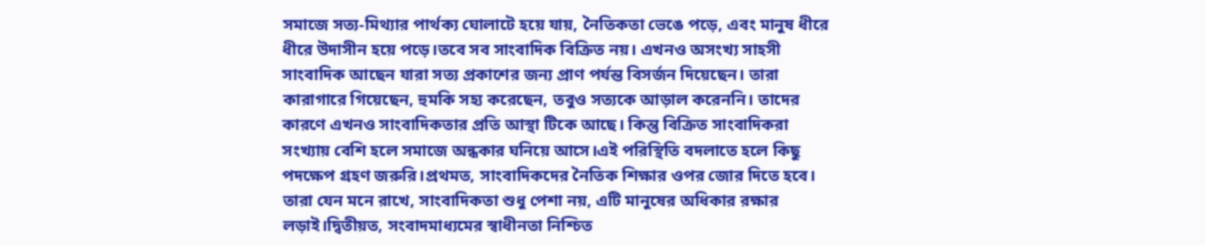সমাজে সত্য-মিথ্যার পার্থক্য ঘোলাটে হয়ে যায়, নৈতিকতা ভেঙে পড়ে, এবং মানুষ ধীরে ধীরে উদাসীন হয়ে পড়ে।তবে সব সাংবাদিক বিক্রিত নয়। এখনও অসংখ্য সাহসী সাংবাদিক আছেন যারা সত্য প্রকাশের জন্য প্রাণ পর্যন্ত বিসর্জন দিয়েছেন। তারা কারাগারে গিয়েছেন, হুমকি সহ্য করেছেন, তবুও সত্যকে আড়াল করেননি। তাদের কারণে এখনও সাংবাদিকতার প্রতি আস্থা টিকে আছে। কিন্তু বিক্রিত সাংবাদিকরা সংখ্যায় বেশি হলে সমাজে অন্ধকার ঘনিয়ে আসে।এই পরিস্থিতি বদলাতে হলে কিছু পদক্ষেপ গ্রহণ জরুরি।প্রথমত, সাংবাদিকদের নৈতিক শিক্ষার ওপর জোর দিতে হবে। তারা যেন মনে রাখে, সাংবাদিকতা শুধু পেশা নয়, এটি মানুষের অধিকার রক্ষার লড়াই।দ্বিতীয়ত, সংবাদমাধ্যমের স্বাধীনতা নিশ্চিত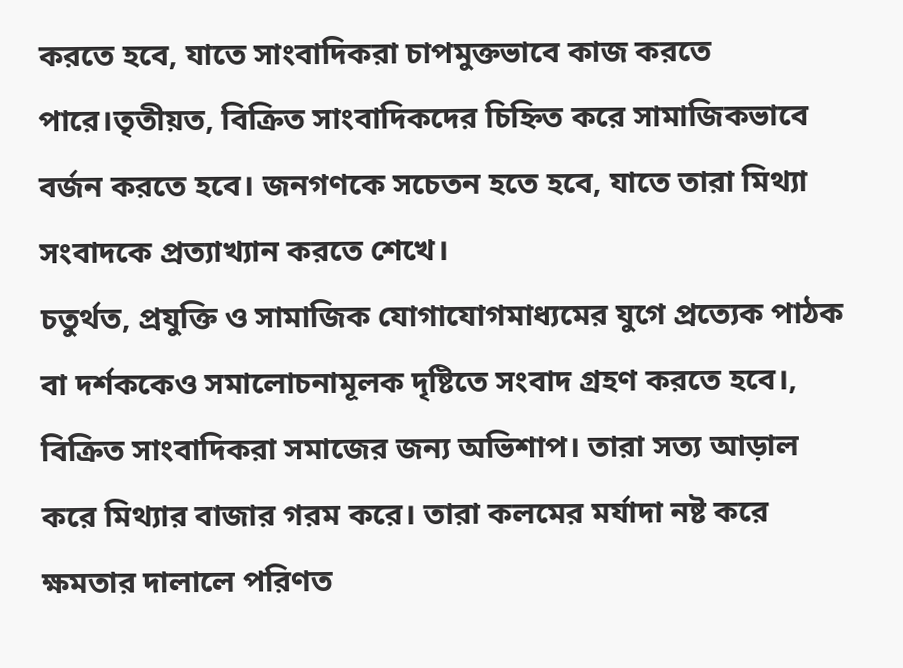করতে হবে, যাতে সাংবাদিকরা চাপমুক্তভাবে কাজ করতে পারে।তৃতীয়ত, বিক্রিত সাংবাদিকদের চিহ্নিত করে সামাজিকভাবে বর্জন করতে হবে। জনগণকে সচেতন হতে হবে, যাতে তারা মিথ্যা সংবাদকে প্রত্যাখ্যান করতে শেখে।
চতুর্থত, প্রযুক্তি ও সামাজিক যোগাযোগমাধ্যমের যুগে প্রত্যেক পাঠক বা দর্শককেও সমালোচনামূলক দৃষ্টিতে সংবাদ গ্রহণ করতে হবে।, বিক্রিত সাংবাদিকরা সমাজের জন্য অভিশাপ। তারা সত্য আড়াল করে মিথ্যার বাজার গরম করে। তারা কলমের মর্যাদা নষ্ট করে ক্ষমতার দালালে পরিণত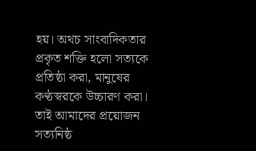হয়। অথচ সাংবাদিকতার প্রকৃত শক্তি হলো সত্যকে প্রতিষ্ঠা করা, মানুষের কণ্ঠস্বরকে উচ্চারণ করা। তাই আমাদের প্রয়োজন সত্যনিষ্ঠ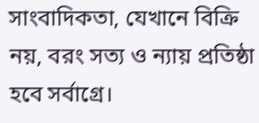সাংবাদিকতা, যেখানে বিক্রি নয়, বরং সত্য ও ন্যায় প্রতিষ্ঠা হবে সর্বাগ্রে।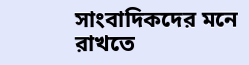সাংবাদিকদের মনে রাখতে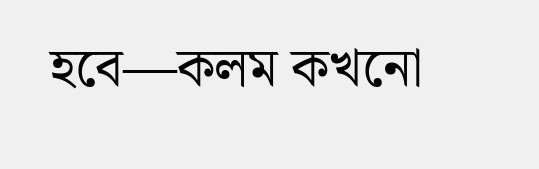হবে—কলম কখনো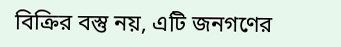বিক্রির বস্তু নয়, এটি জনগণের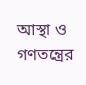আস্থা ও গণতন্ত্রের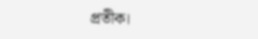প্রতীক।